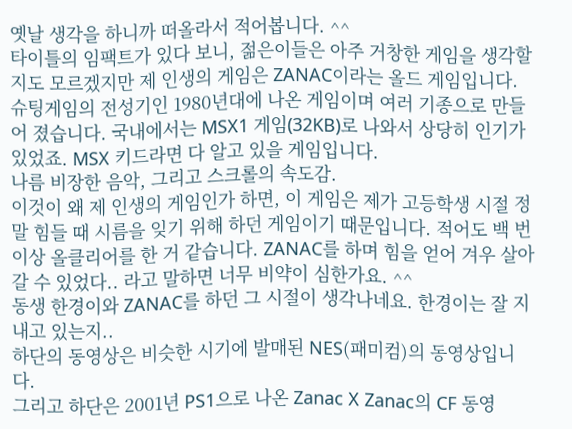옛날 생각을 하니까 떠올라서 적어봅니다. ^^
타이틀의 임팩트가 있다 보니, 젊은이들은 아주 거창한 게임을 생각할 지도 모르겠지만 제 인생의 게임은 ZANAC이라는 올드 게임입니다. 슈팅게임의 전성기인 1980년대에 나온 게임이며 여러 기종으로 만들어 졌습니다. 국내에서는 MSX1 게임(32KB)로 나와서 상당히 인기가 있었죠. MSX 키드라면 다 알고 있을 게임입니다.
나름 비장한 음악, 그리고 스크롤의 속도감.
이것이 왜 제 인생의 게임인가 하면, 이 게임은 제가 고등학생 시절 정말 힘들 때 시름을 잊기 위해 하던 게임이기 때문입니다. 적어도 백 번 이상 올클리어를 한 거 같습니다. ZANAC를 하며 힘을 얻어 겨우 살아갈 수 있었다.. 라고 말하면 너무 비약이 심한가요. ^^
동생 한경이와 ZANAC를 하던 그 시절이 생각나네요. 한경이는 잘 지내고 있는지..
하단의 동영상은 비슷한 시기에 발매된 NES(패미컴)의 동영상입니다.
그리고 하단은 2001년 PS1으로 나온 Zanac X Zanac의 CF 동영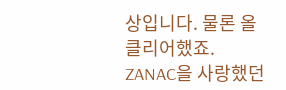상입니다. 물론 올클리어했죠.
ZANAC을 사랑했던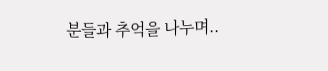분들과 추억을 나누며..